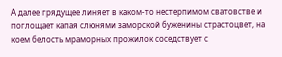А далее грядущее линяет в каком-то нестерпимом сватовстве и поглощает капая слюнями заморской буженины страстоцвет, на коем белость мраморных прожилок соседствует с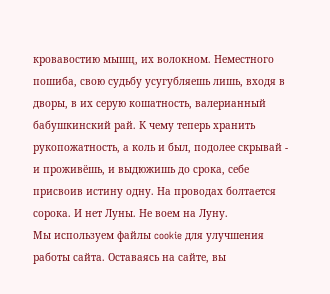кровавостию мышц, их волокном. Неместного пошиба, свою судьбу усугубляешь лишь, входя в дворы, в их серую кошатность, валерианный бабушкинский рай. К чему теперь хранить рукопожатность, а коль и был, подолее скрывай - и проживёшь, и выдюжишь до срока, себе присвоив истину одну. На проводах болтается сорока. И нет Луны. Не воем на Луну.
Мы используем файлы cookie для улучшения работы сайта. Оставаясь на сайте, вы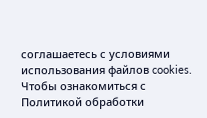соглашаетесь с условиями использования файлов cookies. Чтобы ознакомиться с Политикой обработки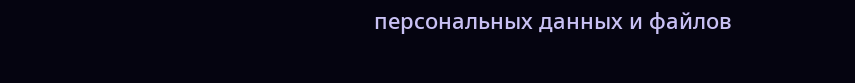персональных данных и файлов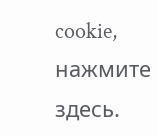cookie, нажмите здесь.